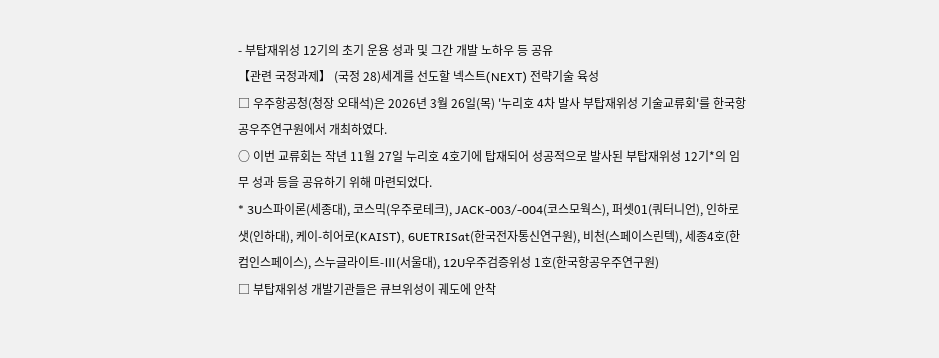- 부탑재위성 12기의 초기 운용 성과 및 그간 개발 노하우 등 공유
【관련 국정과제】 (국정 28)세계를 선도할 넥스트(NEXT) 전략기술 육성
□ 우주항공청(청장 오태석)은 2026년 3월 26일(목) '누리호 4차 발사 부탑재위성 기술교류회'를 한국항공우주연구원에서 개최하였다.
○ 이번 교류회는 작년 11월 27일 누리호 4호기에 탑재되어 성공적으로 발사된 부탑재위성 12기*의 임무 성과 등을 공유하기 위해 마련되었다.
* 3U스파이론(세종대), 코스믹(우주로테크), JACK-003/-004(코스모웍스), 퍼셋01(쿼터니언), 인하로샛(인하대), 케이-히어로(KAIST), 6UETRISat(한국전자통신연구원), 비천(스페이스린텍), 세종4호(한컴인스페이스), 스누글라이트-Ⅲ(서울대), 12U우주검증위성 1호(한국항공우주연구원)
□ 부탑재위성 개발기관들은 큐브위성이 궤도에 안착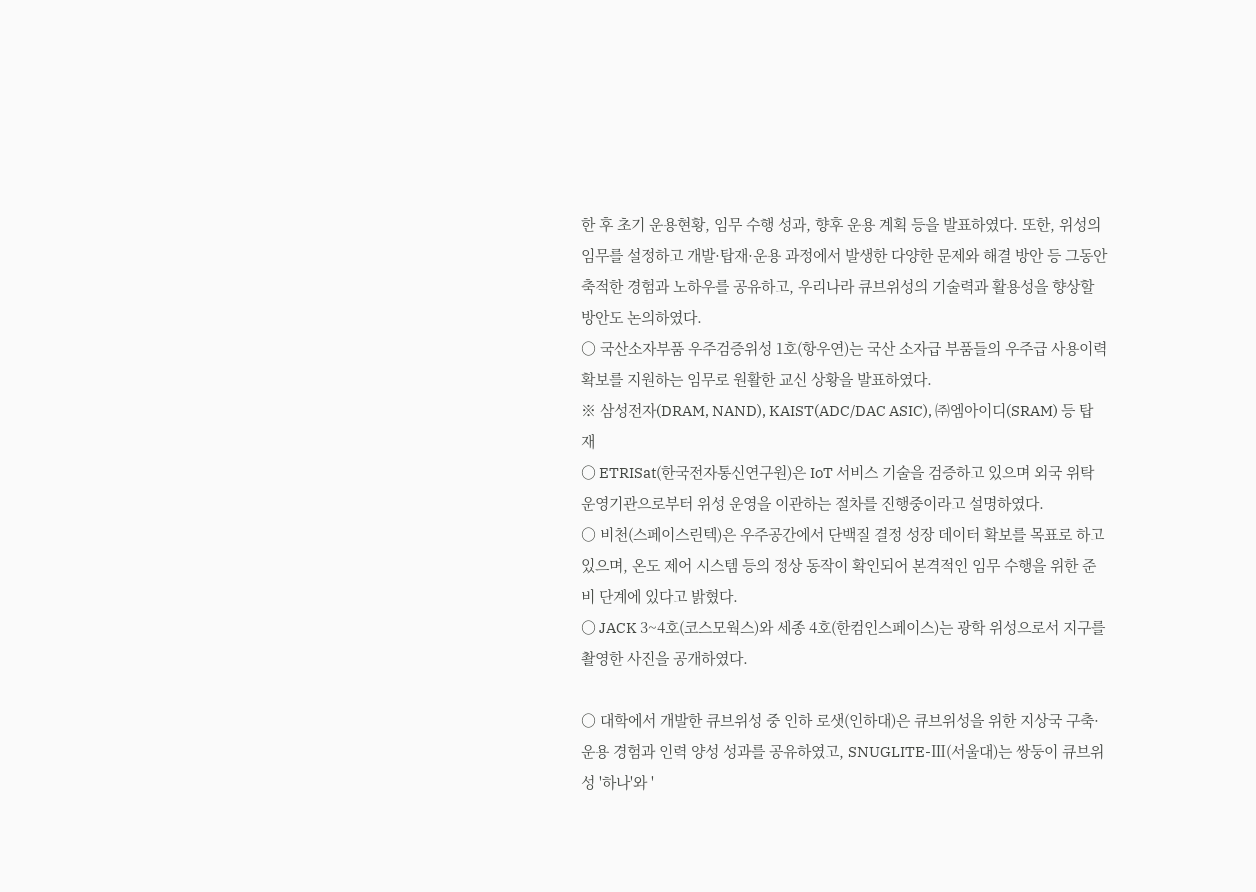한 후 초기 운용현황, 임무 수행 성과, 향후 운용 계획 등을 발표하였다. 또한, 위성의 임무를 설정하고 개발·탑재·운용 과정에서 발생한 다양한 문제와 해결 방안 등 그동안 축적한 경험과 노하우를 공유하고, 우리나라 큐브위성의 기술력과 활용성을 향상할 방안도 논의하였다.
○ 국산소자부품 우주검증위성 1호(항우연)는 국산 소자급 부품들의 우주급 사용이력 확보를 지원하는 임무로 원활한 교신 상황을 발표하였다.
※ 삼성전자(DRAM, NAND), KAIST(ADC/DAC ASIC), ㈜엠아이디(SRAM) 등 탑재
○ ETRISat(한국전자통신연구원)은 IoT 서비스 기술을 검증하고 있으며 외국 위탁 운영기관으로부터 위성 운영을 이관하는 절차를 진행중이라고 설명하였다.
○ 비천(스페이스린텍)은 우주공간에서 단백질 결정 성장 데이터 확보를 목표로 하고 있으며, 온도 제어 시스템 등의 정상 동작이 확인되어 본격적인 임무 수행을 위한 준비 단계에 있다고 밝혔다.
○ JACK 3~4호(코스모웍스)와 세종 4호(한컴인스페이스)는 광학 위성으로서 지구를 촬영한 사진을 공개하였다.

○ 대학에서 개발한 큐브위성 중 인하 로샛(인하대)은 큐브위성을 위한 지상국 구축·운용 경험과 인력 양성 성과를 공유하였고, SNUGLITE-Ⅲ(서울대)는 쌍둥이 큐브위성 '하나'와 '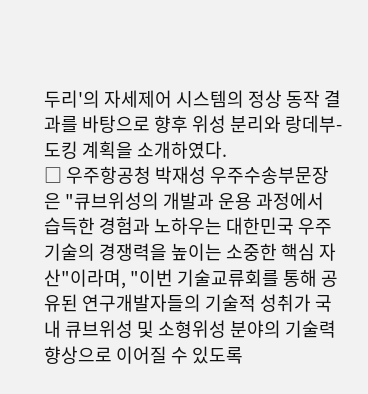두리'의 자세제어 시스템의 정상 동작 결과를 바탕으로 향후 위성 분리와 랑데부-도킹 계획을 소개하였다.
□ 우주항공청 박재성 우주수송부문장은 "큐브위성의 개발과 운용 과정에서 습득한 경험과 노하우는 대한민국 우주 기술의 경쟁력을 높이는 소중한 핵심 자산"이라며, "이번 기술교류회를 통해 공유된 연구개발자들의 기술적 성취가 국내 큐브위성 및 소형위성 분야의 기술력 향상으로 이어질 수 있도록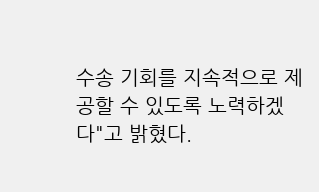수송 기회를 지속적으로 제공할 수 있도록 노력하겠다"고 밝혔다.